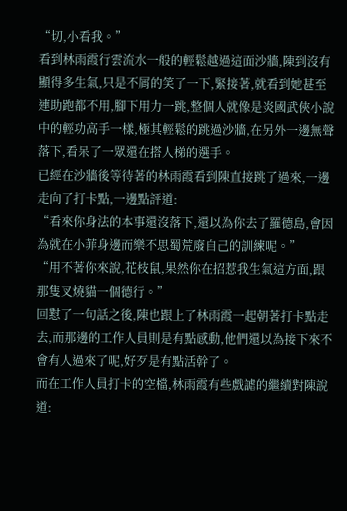“切,小看我。”
看到林雨霞行雲流水一般的輕鬆越過這面沙牆,陳到沒有顯得多生氣,只是不屑的笑了一下,緊接著,就看到她甚至連助跑都不用,腳下用力一跳,整個人就像是炎國武俠小說中的輕功高手一樣,極其輕鬆的跳過沙牆,在另外一邊無聲落下,看呆了一眾還在搭人梯的選手。
已經在沙牆後等待著的林雨霞看到陳直接跳了過來,一邊走向了打卡點,一邊點評道:
“看來你身法的本事還沒落下,還以為你去了羅德島,會因為就在小菲身邊而樂不思蜀荒廢自己的訓練呢。”
“用不著你來說,花枝鼠,果然你在招惹我生氣這方面,跟那隻叉燒貓一個德行。”
回懟了一句話之後,陳也跟上了林雨霞一起朝著打卡點走去,而那邊的工作人員則是有點感動,他們還以為接下來不會有人過來了呢,好歹是有點活幹了。
而在工作人員打卡的空檔,林雨霞有些戲謔的繼續對陳說道: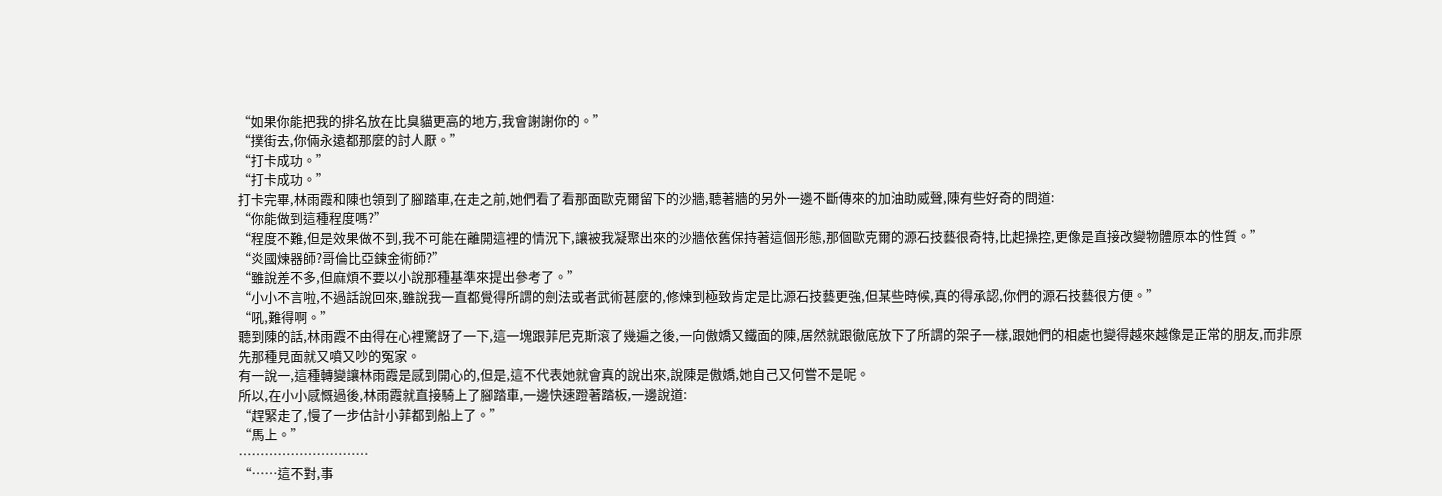“如果你能把我的排名放在比臭貓更高的地方,我會謝謝你的。”
“撲街去,你倆永遠都那麼的討人厭。”
“打卡成功。”
“打卡成功。”
打卡完畢,林雨霞和陳也領到了腳踏車,在走之前,她們看了看那面歐克爾留下的沙牆,聽著牆的另外一邊不斷傳來的加油助威聲,陳有些好奇的問道:
“你能做到這種程度嗎?”
“程度不難,但是效果做不到,我不可能在離開這裡的情況下,讓被我凝聚出來的沙牆依舊保持著這個形態,那個歐克爾的源石技藝很奇特,比起操控,更像是直接改變物體原本的性質。”
“炎國煉器師?哥倫比亞鍊金術師?”
“雖說差不多,但麻煩不要以小說那種基準來提出參考了。”
“小小不言啦,不過話說回來,雖說我一直都覺得所謂的劍法或者武術甚麼的,修煉到極致肯定是比源石技藝更強,但某些時候,真的得承認,你們的源石技藝很方便。”
“吼,難得啊。”
聽到陳的話,林雨霞不由得在心裡驚訝了一下,這一塊跟菲尼克斯滾了幾遍之後,一向傲嬌又鐵面的陳,居然就跟徹底放下了所謂的架子一樣,跟她們的相處也變得越來越像是正常的朋友,而非原先那種見面就又噴又吵的冤家。
有一說一,這種轉變讓林雨霞是感到開心的,但是,這不代表她就會真的說出來,說陳是傲嬌,她自己又何嘗不是呢。
所以,在小小感慨過後,林雨霞就直接騎上了腳踏車,一邊快速蹬著踏板,一邊說道:
“趕緊走了,慢了一步估計小菲都到船上了。”
“馬上。”
…………………………
“……這不對,事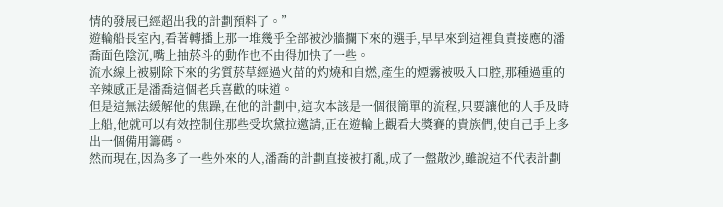情的發展已經超出我的計劃預料了。”
遊輪船長室內,看著轉播上那一堆幾乎全部被沙牆攔下來的選手,早早來到這裡負責接應的潘喬面色陰沉,嘴上抽菸斗的動作也不由得加快了一些。
流水線上被剔除下來的劣質菸草經過火苗的灼燒和自燃,產生的煙霧被吸入口腔,那種過重的辛辣感正是潘喬這個老兵喜歡的味道。
但是這無法緩解他的焦躁,在他的計劃中,這次本該是一個很簡單的流程,只要讓他的人手及時上船,他就可以有效控制住那些受坎黛拉邀請,正在遊輪上觀看大獎賽的貴族們,使自己手上多出一個備用籌碼。
然而現在,因為多了一些外來的人,潘喬的計劃直接被打亂,成了一盤散沙,雖說這不代表計劃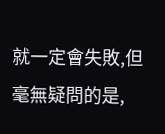就一定會失敗,但毫無疑問的是,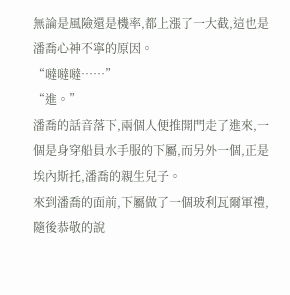無論是風險還是機率,都上漲了一大截,這也是潘喬心神不寧的原因。
“噠噠噠……”
“進。”
潘喬的話音落下,兩個人便推開門走了進來,一個是身穿船員水手服的下屬,而另外一個,正是埃內斯托,潘喬的親生兒子。
來到潘喬的面前,下屬做了一個玻利瓦爾軍禮,隨後恭敬的說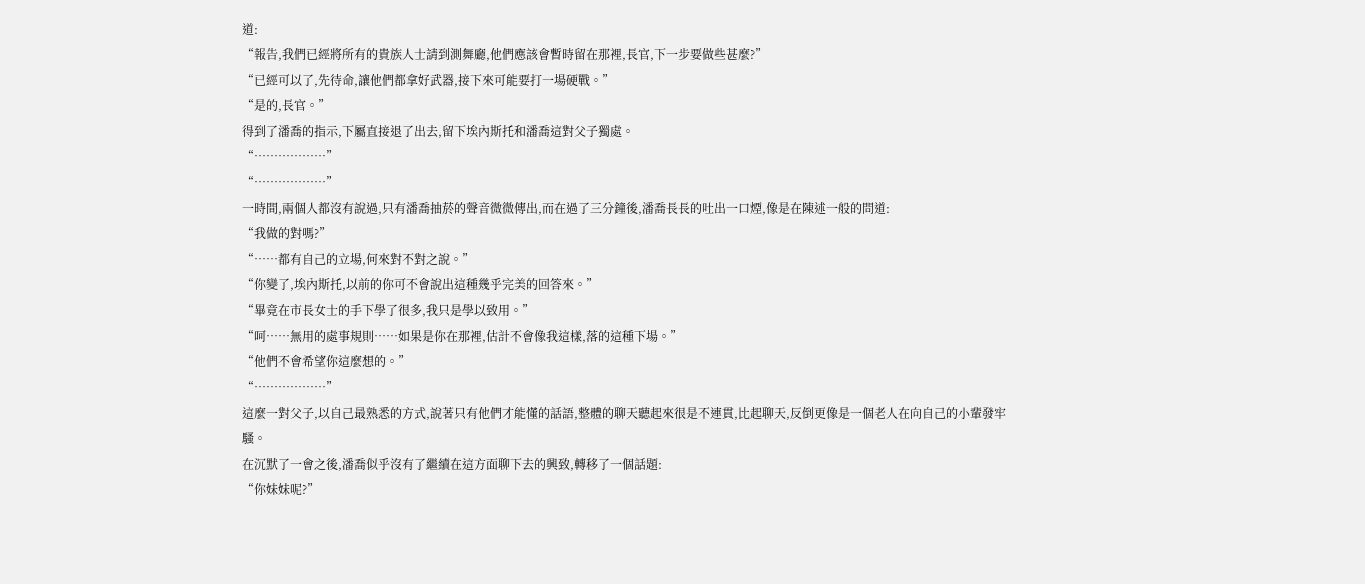道:
“報告,我們已經將所有的貴族人士請到測舞廳,他們應該會暫時留在那裡,長官,下一步要做些甚麼?”
“已經可以了,先待命,讓他們都拿好武器,接下來可能要打一場硬戰。”
“是的,長官。”
得到了潘喬的指示,下屬直接退了出去,留下埃內斯托和潘喬這對父子獨處。
“………………”
“………………”
一時間,兩個人都沒有說過,只有潘喬抽菸的聲音微微傳出,而在過了三分鐘後,潘喬長長的吐出一口煙,像是在陳述一般的問道:
“我做的對嗎?”
“……都有自己的立場,何來對不對之說。”
“你變了,埃內斯托,以前的你可不會說出這種幾乎完美的回答來。”
“畢竟在市長女士的手下學了很多,我只是學以致用。”
“呵……無用的處事規則……如果是你在那裡,估計不會像我這樣,落的這種下場。”
“他們不會希望你這麼想的。”
“………………”
這麼一對父子,以自己最熟悉的方式,說著只有他們才能懂的話語,整體的聊天聽起來很是不連貫,比起聊天,反倒更像是一個老人在向自己的小輩發牢騷。
在沉默了一會之後,潘喬似乎沒有了繼續在這方面聊下去的興致,轉移了一個話題:
“你妹妹呢?”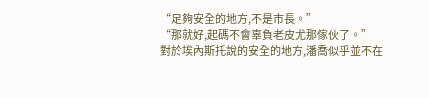“足夠安全的地方,不是市長。”
“那就好,起碼不會辜負老皮尤那傢伙了。”
對於埃內斯托說的安全的地方,潘喬似乎並不在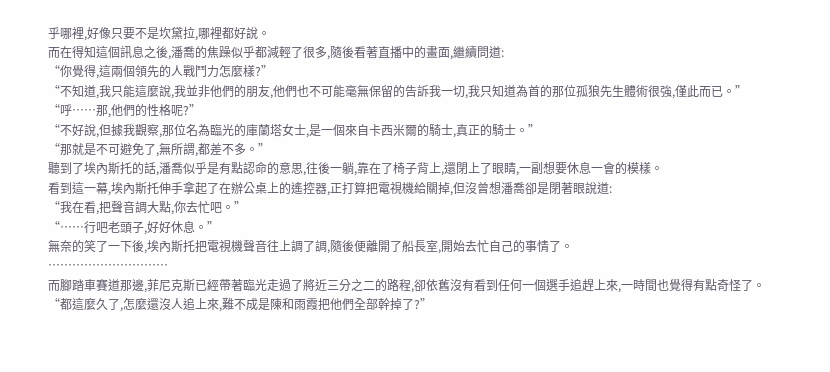乎哪裡,好像只要不是坎黛拉,哪裡都好說。
而在得知這個訊息之後,潘喬的焦躁似乎都減輕了很多,隨後看著直播中的畫面,繼續問道:
“你覺得,這兩個領先的人戰鬥力怎麼樣?”
“不知道,我只能這麼說,我並非他們的朋友,他們也不可能毫無保留的告訴我一切,我只知道為首的那位孤狼先生體術很強,僅此而已。”
“呼……那,他們的性格呢?”
“不好說,但據我觀察,那位名為臨光的庫蘭塔女士,是一個來自卡西米爾的騎士,真正的騎士。”
“那就是不可避免了,無所謂,都差不多。”
聽到了埃內斯托的話,潘喬似乎是有點認命的意思,往後一躺,靠在了椅子背上,還閉上了眼睛,一副想要休息一會的模樣。
看到這一幕,埃內斯托伸手拿起了在辦公桌上的遙控器,正打算把電視機給關掉,但沒曾想潘喬卻是閉著眼說道:
“我在看,把聲音調大點,你去忙吧。”
“……行吧老頭子,好好休息。”
無奈的笑了一下後,埃內斯托把電視機聲音往上調了調,隨後便離開了船長室,開始去忙自己的事情了。
…………………………
而腳踏車賽道那邊,菲尼克斯已經帶著臨光走過了將近三分之二的路程,卻依舊沒有看到任何一個選手追趕上來,一時間也覺得有點奇怪了。
“都這麼久了,怎麼還沒人追上來,難不成是陳和雨霞把他們全部幹掉了?”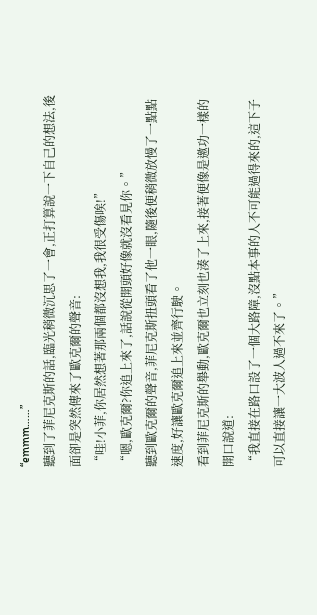“emmm……”
聽到了菲尼克斯的話,臨光稍微沉思了一會,正打算說一下自己的想法,後面卻是突然傳來了歐克爾的聲音:
“哇!小菲,你居然想著那兩個都沒想我,我很受傷唉!”
“嗯,歐克爾?你追上來了,話說從開頭好像就沒看見你。”
聽到歐克爾的聲音,菲尼克斯扭頭看了他一眼,隨後便稍微放慢了一點點速度,好讓歐克爾追上來並齊行駛。
看到菲尼克斯的舉動,歐克爾也立刻也湊了上來,接著便像是邀功一樣的開口說道:
“我直接在路口設了一個大路障,沒點本事的人不可能過得來的,這下子可以直接讓一大波人過不來了。”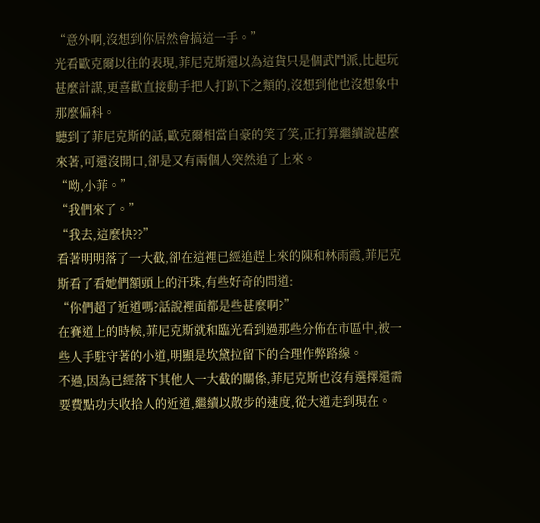“意外啊,沒想到你居然會搞這一手。”
光看歐克爾以往的表現,菲尼克斯還以為這貨只是個武鬥派,比起玩甚麼計謀,更喜歡直接動手把人打趴下之類的,沒想到他也沒想象中那麼偏科。
聽到了菲尼克斯的話,歐克爾相當自豪的笑了笑,正打算繼續說甚麼來著,可還沒開口,卻是又有兩個人突然追了上來。
“呦,小菲。”
“我們來了。”
“我去,這麼快??”
看著明明落了一大截,卻在這裡已經追趕上來的陳和林雨霞,菲尼克斯看了看她們額頭上的汗珠,有些好奇的問道:
“你們超了近道嗎?話說裡面都是些甚麼啊?”
在賽道上的時候,菲尼克斯就和臨光看到過那些分佈在市區中,被一些人手駐守著的小道,明顯是坎黛拉留下的合理作弊路線。
不過,因為已經落下其他人一大截的關係,菲尼克斯也沒有選擇還需要費點功夫收拾人的近道,繼續以散步的速度,從大道走到現在。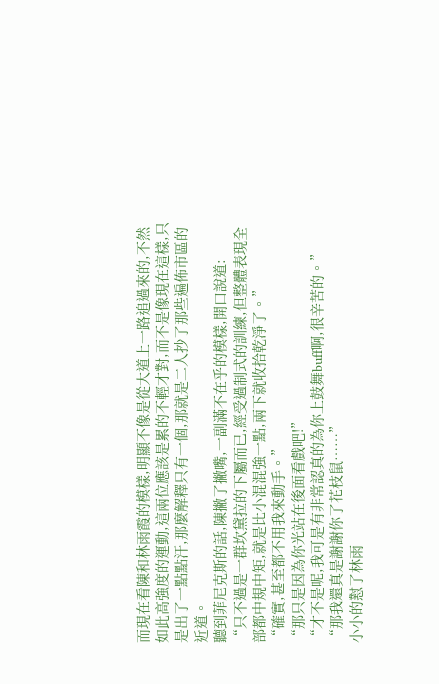而現在看陳和林雨霞的模樣,明顯不像是從大道上一路追過來的,不然如此高強度的運動,這兩位應該是累的不輕才對,而不是像現在這樣,只是出了一點點汗,那麼解釋只有一個,那就是二人抄了那些遍佈市區的近道。
聽到菲尼克斯的話,陳撇了撇嘴,一副滿不在乎的模樣,開口說道:
“只不過是一群坎黛拉的下屬而已,經受過制式的訓練,但整體表現全部都中規中矩,就是比小混混強一點,兩下就收拾乾淨了。”
“確實,甚至都不用我來動手。”
“那只是因為你光站在後面看戲吧!”
“才不是呢,我可是有非常認真的為你上鼓舞buff啊,很辛苦的。”
“那我還真是謝謝你了花枝鼠……”
小小的懟了林雨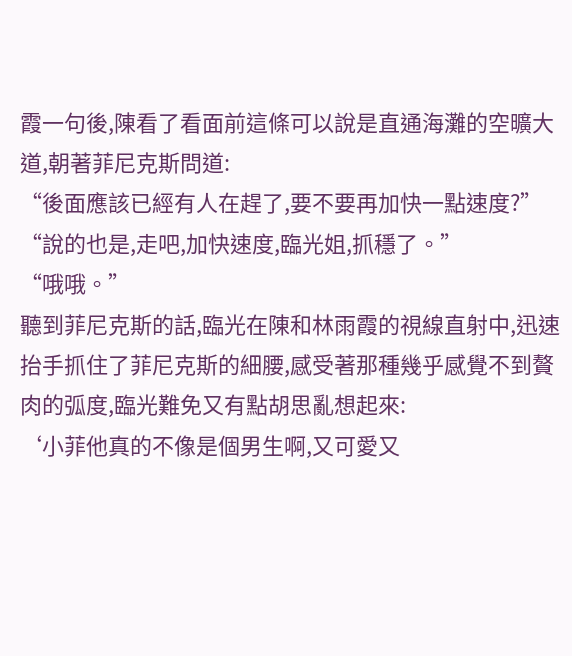霞一句後,陳看了看面前這條可以說是直通海灘的空曠大道,朝著菲尼克斯問道:
“後面應該已經有人在趕了,要不要再加快一點速度?”
“說的也是,走吧,加快速度,臨光姐,抓穩了。”
“哦哦。”
聽到菲尼克斯的話,臨光在陳和林雨霞的視線直射中,迅速抬手抓住了菲尼克斯的細腰,感受著那種幾乎感覺不到贅肉的弧度,臨光難免又有點胡思亂想起來:
‘小菲他真的不像是個男生啊,又可愛又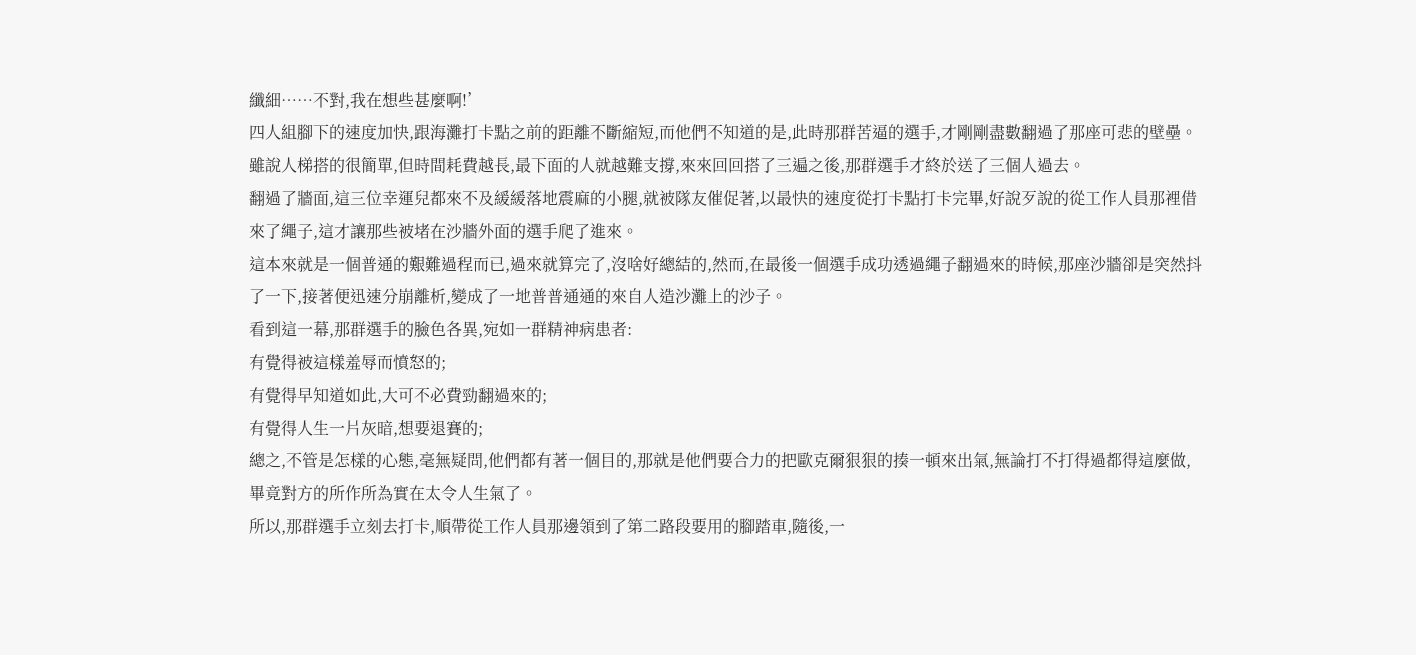纖細……不對,我在想些甚麼啊!’
四人組腳下的速度加快,跟海灘打卡點之前的距離不斷縮短,而他們不知道的是,此時那群苦逼的選手,才剛剛盡數翻過了那座可悲的壁壘。
雖說人梯搭的很簡單,但時間耗費越長,最下面的人就越難支撐,來來回回搭了三遍之後,那群選手才終於送了三個人過去。
翻過了牆面,這三位幸運兒都來不及緩緩落地震麻的小腿,就被隊友催促著,以最快的速度從打卡點打卡完畢,好說歹說的從工作人員那裡借來了繩子,這才讓那些被堵在沙牆外面的選手爬了進來。
這本來就是一個普通的艱難過程而已,過來就算完了,沒啥好總結的,然而,在最後一個選手成功透過繩子翻過來的時候,那座沙牆卻是突然抖了一下,接著便迅速分崩離析,變成了一地普普通通的來自人造沙灘上的沙子。
看到這一幕,那群選手的臉色各異,宛如一群精神病患者:
有覺得被這樣羞辱而憤怒的;
有覺得早知道如此,大可不必費勁翻過來的;
有覺得人生一片灰暗,想要退賽的;
總之,不管是怎樣的心態,毫無疑問,他們都有著一個目的,那就是他們要合力的把歐克爾狠狠的揍一頓來出氣,無論打不打得過都得這麼做,畢竟對方的所作所為實在太令人生氣了。
所以,那群選手立刻去打卡,順帶從工作人員那邊領到了第二路段要用的腳踏車,隨後,一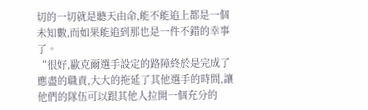切的一切就是聽天由命,能不能追上都是一個未知數,而如果能追到那也是一件不錯的幸事了。
“很好,歐克爾選手設定的路障終於是完成了應盡的職責,大大的拖延了其他選手的時間,讓他們的隊伍可以跟其他人拉開一個充分的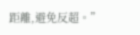距離,避免反超。”